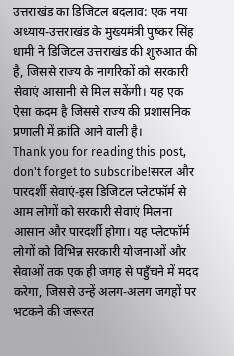उत्तराखंड का डिजिटल बदलाव: एक नया अध्याय-उत्तराखंड के मुख्यमंत्री पुष्कर सिंह धामी ने डिजिटल उत्तराखंड की शुरुआत की है, जिससे राज्य के नागरिकों को सरकारी सेवाएं आसानी से मिल सकेंगी। यह एक ऐसा कदम है जिससे राज्य की प्रशासनिक प्रणाली में क्रांति आने वाली है।
Thank you for reading this post, don't forget to subscribe!सरल और पारदर्शी सेवाएं-इस डिजिटल प्लेटफॉर्म से आम लोगों को सरकारी सेवाएं मिलना आसान और पारदर्शी होगा। यह प्लेटफॉर्म लोगों को विभिन्न सरकारी योजनाओं और सेवाओं तक एक ही जगह से पहुँचने में मदद करेगा, जिससे उन्हें अलग-अलग जगहों पर भटकने की जरूरत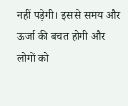नहीं पड़ेगी। इससे समय और ऊर्जा की बचत होगी और लोगों को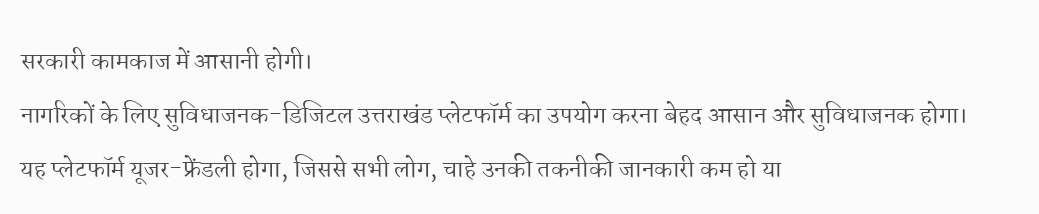सरकारी कामकाज में आसानी होगी।
नागरिकों के लिए सुविधाजनक-डिजिटल उत्तराखंड प्लेटफॉर्म का उपयोग करना बेहद आसान और सुविधाजनक होगा। यह प्लेटफॉर्म यूजर-फ्रेंडली होगा, जिससे सभी लोग, चाहे उनकी तकनीकी जानकारी कम हो या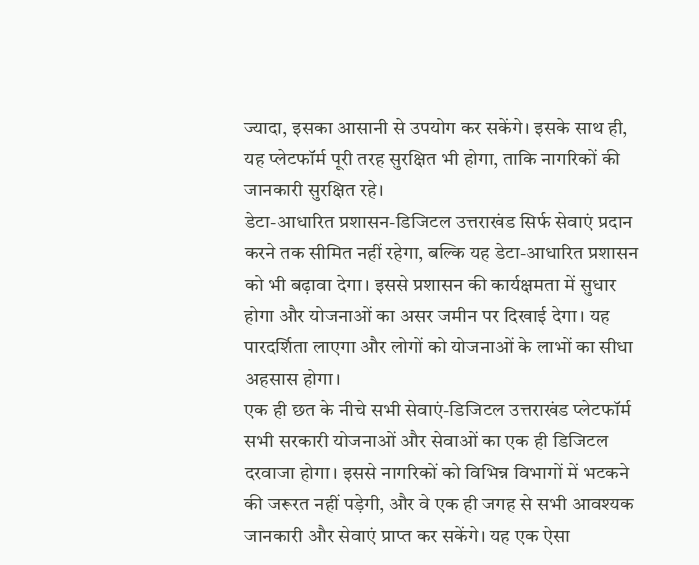ज्यादा, इसका आसानी से उपयोग कर सकेंगे। इसके साथ ही, यह प्लेटफॉर्म पूरी तरह सुरक्षित भी होगा, ताकि नागरिकों की जानकारी सुरक्षित रहे।
डेटा-आधारित प्रशासन-डिजिटल उत्तराखंड सिर्फ सेवाएं प्रदान करने तक सीमित नहीं रहेगा, बल्कि यह डेटा-आधारित प्रशासन को भी बढ़ावा देगा। इससे प्रशासन की कार्यक्षमता में सुधार होगा और योजनाओं का असर जमीन पर दिखाई देगा। यह पारदर्शिता लाएगा और लोगों को योजनाओं के लाभों का सीधा अहसास होगा।
एक ही छत के नीचे सभी सेवाएं-डिजिटल उत्तराखंड प्लेटफॉर्म सभी सरकारी योजनाओं और सेवाओं का एक ही डिजिटल दरवाजा होगा। इससे नागरिकों को विभिन्न विभागों में भटकने की जरूरत नहीं पड़ेगी, और वे एक ही जगह से सभी आवश्यक जानकारी और सेवाएं प्राप्त कर सकेंगे। यह एक ऐसा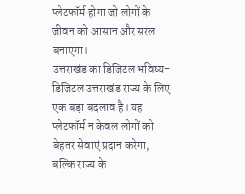प्लेटफॉर्म होगा जो लोगों के जीवन को आसान और सरल बनाएगा।
उत्तराखंड का डिजिटल भविष्य-डिजिटल उत्तराखंड राज्य के लिए एक बड़ा बदलाव है। यह प्लेटफॉर्म न केवल लोगों को बेहतर सेवाएं प्रदान करेगा, बल्कि राज्य के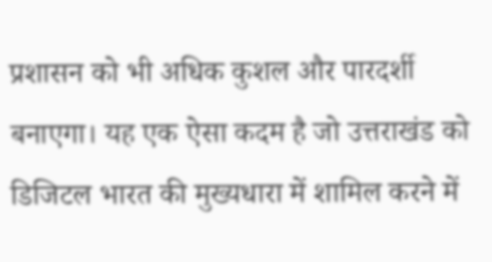प्रशासन को भी अधिक कुशल और पारदर्शी बनाएगा। यह एक ऐसा कदम है जो उत्तराखंड को डिजिटल भारत की मुख्यधारा में शामिल करने में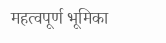महत्वपूर्ण भूमिका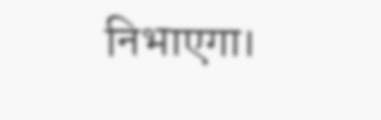निभाएगा।